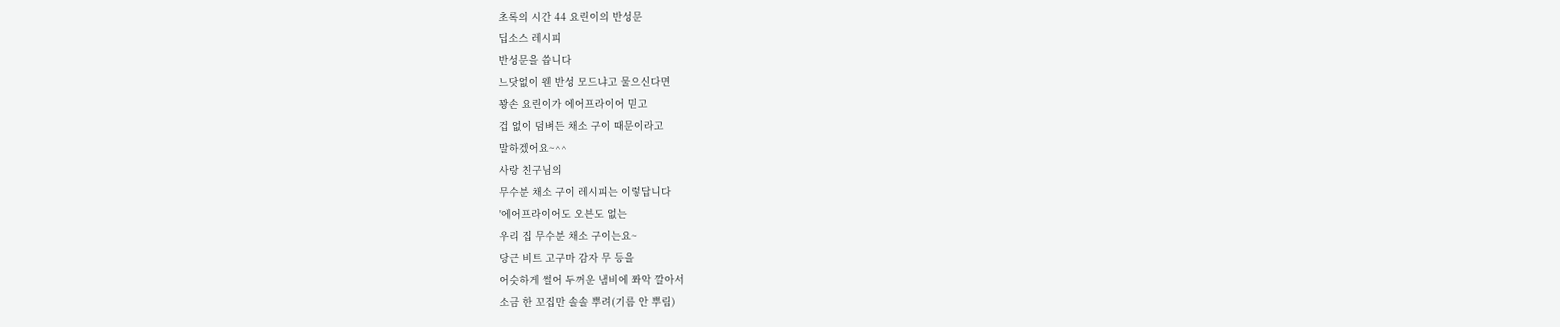초록의 시간 44 요린이의 반성문
딥소스 레시피
반성문을 씁니다
느닷없이 웬 반성 모드냐고 물으신다면
꽝손 요린이가 에어프라이어 믿고
겁 없이 덤벼든 채소 구이 때문이라고
말하겠어요~^^
사랑 친구님의
무수분 채소 구이 레시피는 이렇답니다
'에어프라이어도 오븐도 없는
우리 집 무수분 채소 구이는요~
당근 비트 고구마 감자 무 등을
어슷하게 썰어 두꺼운 냄비에 쫘악 깔아서
소금 한 꼬집만 솔솔 뿌려(기름 안 뿌림)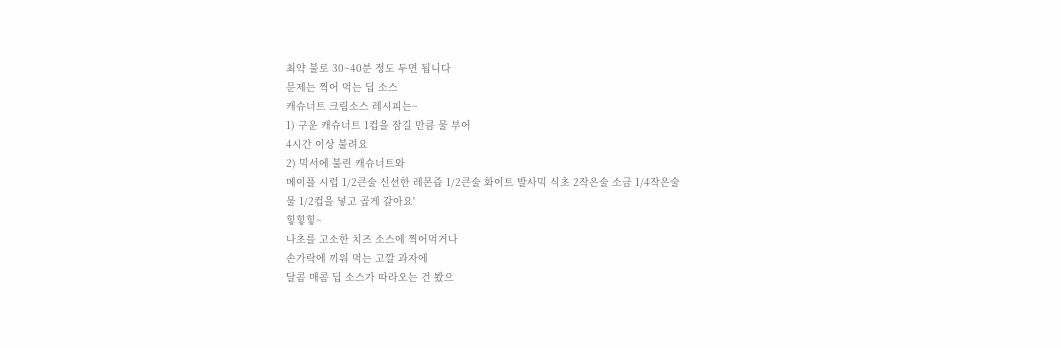최약 불로 30~40분 정도 두면 됩니다
문제는 찍어 먹는 딥 소스
캐슈너트 크림소스 레시피는~
1) 구운 캐슈너트 1컵을 잠길 만큼 물 부어
4시간 이상 불려요
2) 믹서에 불린 캐슈너트와
메이플 시럽 1/2큰술 신선한 레몬즙 1/2큰술 화이트 발사믹 식초 2작은술 소금 1/4작은술
물 1/2컵을 넣고 곱게 갈아요'
힣힣힣~
나초를 고소한 치즈 소스에 찍어먹거나
손가락에 끼워 먹는 고깔 과자에
달콤 매콤 딥 소스가 따라오는 건 봤으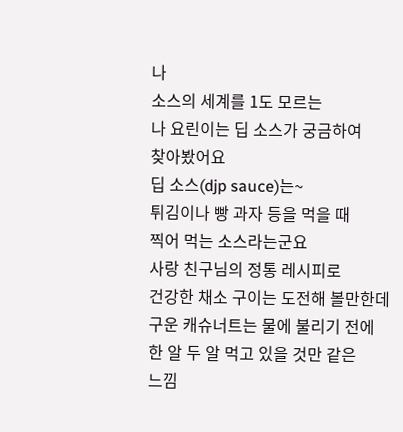나
소스의 세계를 1도 모르는
나 요린이는 딥 소스가 궁금하여
찾아봤어요
딥 소스(djp sauce)는~
튀김이나 빵 과자 등을 먹을 때
찍어 먹는 소스라는군요
사랑 친구님의 정통 레시피로
건강한 채소 구이는 도전해 볼만한데
구운 캐슈너트는 물에 불리기 전에
한 알 두 알 먹고 있을 것만 같은
느낌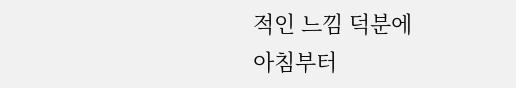적인 느낌 덕분에
아침부터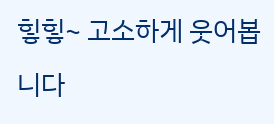힣힣~ 고소하게 웃어봅니다